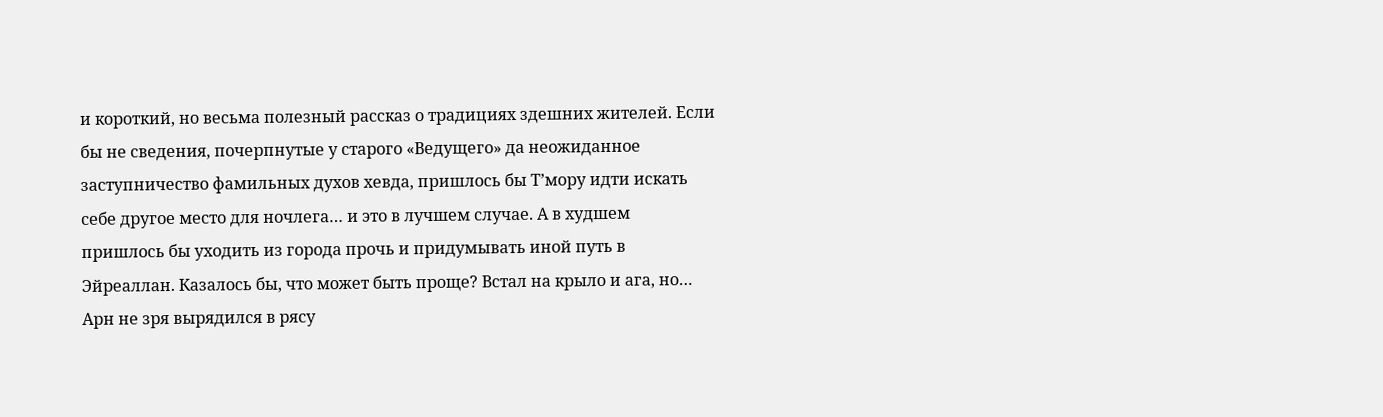и короткий, но весьма полезный рассказ о традициях здешних жителей. Если бы не сведения, почерпнутые у старого «Ведущего» да неожиданное заступничество фамильных духов хевда, пришлось бы Т’мору идти искать себе другое место для ночлега… и это в лучшем случае. А в худшем пришлось бы уходить из города прочь и придумывать иной путь в Эйреаллан. Казалось бы, что может быть проще? Встал на крыло и ага, но… Арн не зря вырядился в рясу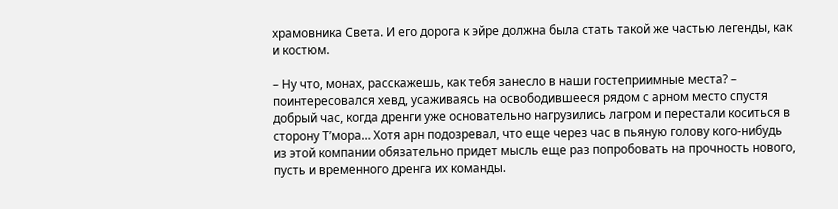храмовника Света. И его дорога к эйре должна была стать такой же частью легенды, как и костюм.

– Ну что, монах, расскажешь, как тебя занесло в наши гостеприимные места? – поинтересовался хевд, усаживаясь на освободившееся рядом с арном место спустя добрый час, когда дренги уже основательно нагрузились лагром и перестали коситься в сторону Т’мора… Хотя арн подозревал, что еще через час в пьяную голову кого-нибудь из этой компании обязательно придет мысль еще раз попробовать на прочность нового, пусть и временного дренга их команды.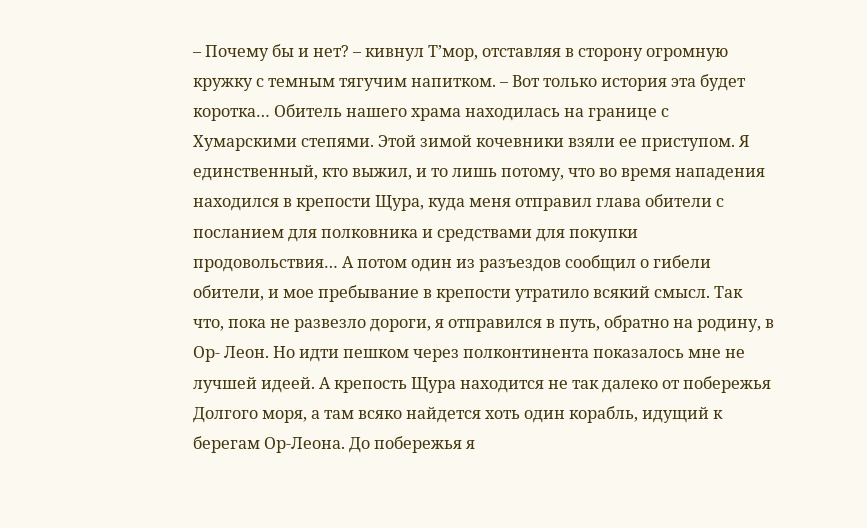– Почему бы и нет? – кивнул Т’мор, отставляя в сторону огромную кружку с темным тягучим напитком. – Вот только история эта будет коротка… Обитель нашего храма находилась на границе с Хумарскими степями. Этой зимой кочевники взяли ее приступом. Я единственный, кто выжил, и то лишь потому, что во время нападения находился в крепости Щура, куда меня отправил глава обители с посланием для полковника и средствами для покупки продовольствия… А потом один из разъездов сообщил о гибели обители, и мое пребывание в крепости утратило всякий смысл. Так что, пока не развезло дороги, я отправился в путь, обратно на родину, в Ор- Леон. Но идти пешком через полконтинента показалось мне не лучшей идеей. А крепость Щура находится не так далеко от побережья Долгого моря, а там всяко найдется хоть один корабль, идущий к берегам Ор-Леона. До побережья я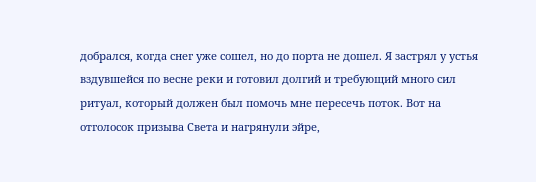добрался, когда снег уже сошел, но до порта не дошел. Я застрял у устья вздувшейся по весне реки и готовил долгий и требующий много сил ритуал, который должен был помочь мне пересечь поток. Вот на отголосок призыва Света и нагрянули эйре,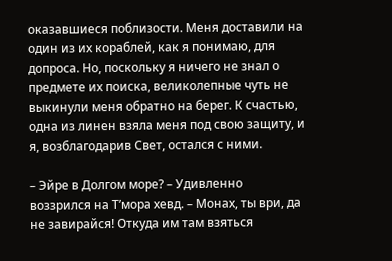оказавшиеся поблизости. Меня доставили на один из их кораблей, как я понимаю, для допроса. Но, поскольку я ничего не знал о предмете их поиска, великолепные чуть не выкинули меня обратно на берег. К счастью, одна из линен взяла меня под свою защиту, и я, возблагодарив Свет, остался с ними.

– Эйре в Долгом море? – Удивленно воззрился на Т’мора хевд. – Монах, ты ври, да не завирайся! Откуда им там взяться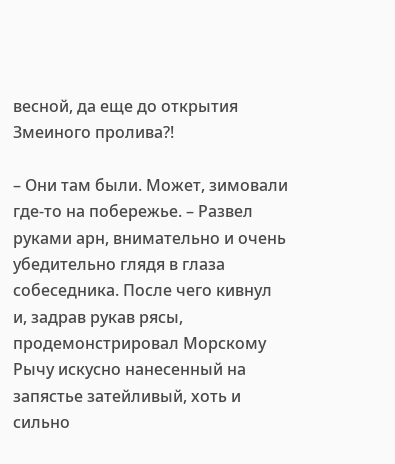весной, да еще до открытия Змеиного пролива?!

– Они там были. Может, зимовали где-то на побережье. – Развел руками арн, внимательно и очень убедительно глядя в глаза собеседника. После чего кивнул и, задрав рукав рясы, продемонстрировал Морскому Рычу искусно нанесенный на запястье затейливый, хоть и сильно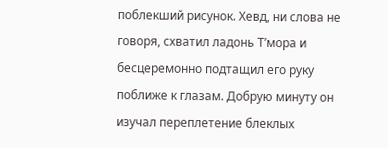поблекший рисунок. Хевд, ни слова не говоря, схватил ладонь Т’мора и бесцеремонно подтащил его руку поближе к глазам. Добрую минуту он изучал переплетение блеклых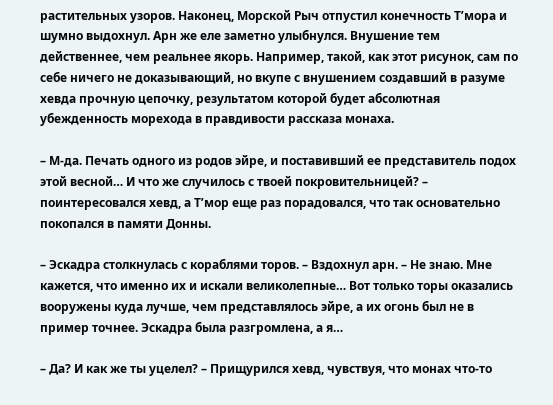растительных узоров. Наконец, Морской Рыч отпустил конечность Т’мора и шумно выдохнул. Арн же еле заметно улыбнулся. Внушение тем действеннее, чем реальнее якорь. Например, такой, как этот рисунок, сам по себе ничего не доказывающий, но вкупе с внушением создавший в разуме хевда прочную цепочку, результатом которой будет абсолютная убежденность морехода в правдивости рассказа монаха.

– М-да. Печать одного из родов эйре, и поставивший ее представитель подох этой весной… И что же случилось с твоей покровительницей? – поинтересовался хевд, а Т’мор еще раз порадовался, что так основательно покопался в памяти Донны.

– Эскадра столкнулась с кораблями торов. – Вздохнул арн. – Не знаю. Мне кажется, что именно их и искали великолепные… Вот только торы оказались вооружены куда лучше, чем представлялось эйре, а их огонь был не в пример точнее. Эскадра была разгромлена, а я…

– Да? И как же ты уцелел? – Прищурился хевд, чувствуя, что монах что-то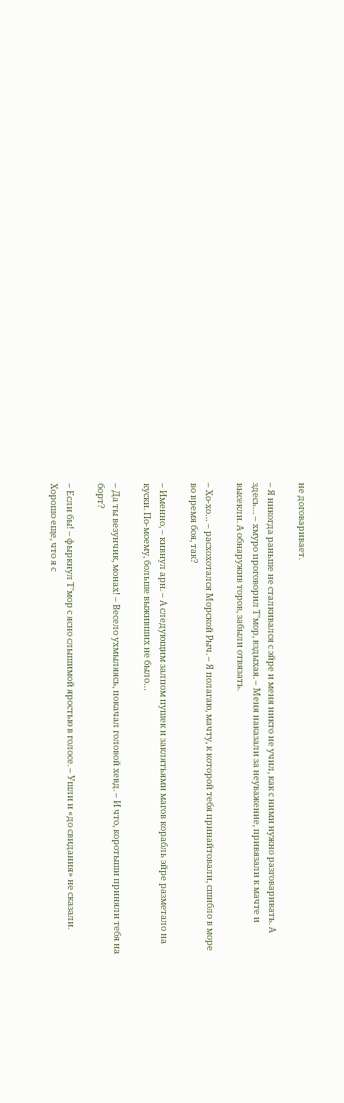не договаривает.

– Я никогда раньше не сталкивался с эйре и меня никто не учил, как с ними нужно разговаривать. А здесь… – хмуро проговорил Т’мор, вздыхая. – Меня наказали за неуважение, привязали к мачте и высекли. А обнаружив торов, забыли отвязать.

– Хо-хо… – расхохотался Морской Рыч. – Я полагаю, мачту, к которой тебя принайтовали, сшибло в море во время боя, так?

– Именно, – кивнул арн. – А следующим залпом пушек и заклятьями магов корабль эйре разметало на куски. По-моему, больше выживших не было…

– Да ты везунчик, монах! – Весело ухмыляясь, покачал головой хевд. – И что, коротыши приняли тебя на борт?

– Если бы! – фыркнул Т’мор с ясно слышимой яростью в голосе. – Ушли и «до свидания» не сказали. Хорошо еще, что я с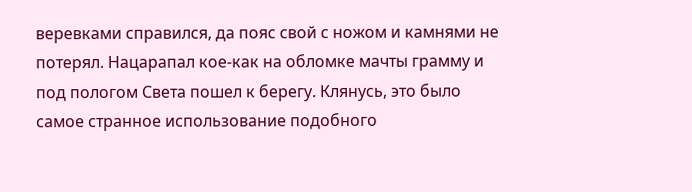веревками справился, да пояс свой с ножом и камнями не потерял. Нацарапал кое-как на обломке мачты грамму и под пологом Света пошел к берегу. Клянусь, это было самое странное использование подобного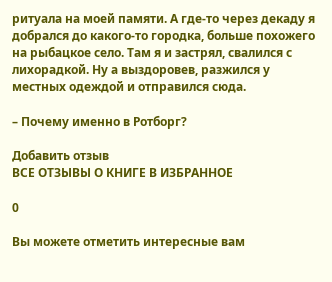ритуала на моей памяти. А где-то через декаду я добрался до какого-то городка, больше похожего на рыбацкое село. Там я и застрял, свалился с лихорадкой. Ну а выздоровев, разжился у местных одеждой и отправился сюда.

– Почему именно в Ротборг?

Добавить отзыв
ВСЕ ОТЗЫВЫ О КНИГЕ В ИЗБРАННОЕ

0

Вы можете отметить интересные вам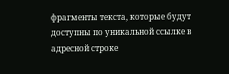фрагменты текста, которые будут доступны по уникальной ссылке в адресной строке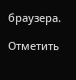браузера.

Отметить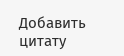Добавить цитату